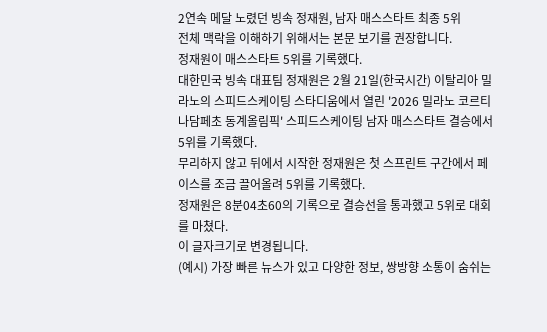2연속 메달 노렸던 빙속 정재원, 남자 매스스타트 최종 5위
전체 맥락을 이해하기 위해서는 본문 보기를 권장합니다.
정재원이 매스스타트 5위를 기록했다.
대한민국 빙속 대표팀 정재원은 2월 21일(한국시간) 이탈리아 밀라노의 스피드스케이팅 스타디움에서 열린 '2026 밀라노 코르티나담페초 동계올림픽' 스피드스케이팅 남자 매스스타트 결승에서 5위를 기록했다.
무리하지 않고 뒤에서 시작한 정재원은 첫 스프린트 구간에서 페이스를 조금 끌어올려 5위를 기록했다.
정재원은 8분04초60의 기록으로 결승선을 통과했고 5위로 대회를 마쳤다.
이 글자크기로 변경됩니다.
(예시) 가장 빠른 뉴스가 있고 다양한 정보, 쌍방향 소통이 숨쉬는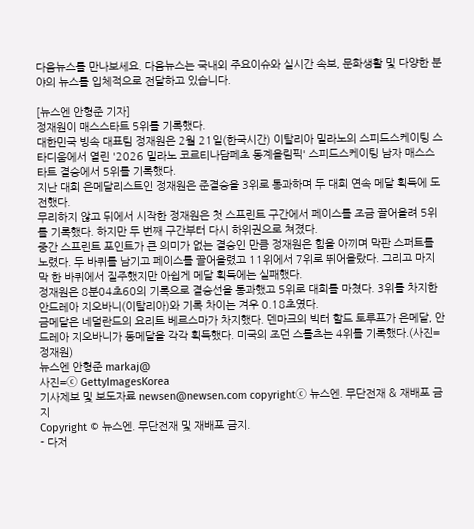다음뉴스를 만나보세요. 다음뉴스는 국내외 주요이슈와 실시간 속보, 문화생활 및 다양한 분야의 뉴스를 입체적으로 전달하고 있습니다.

[뉴스엔 안형준 기자]
정재원이 매스스타트 5위를 기록했다.
대한민국 빙속 대표팀 정재원은 2월 21일(한국시간) 이탈리아 밀라노의 스피드스케이팅 스타디움에서 열린 '2026 밀라노 코르티나담페초 동계올림픽' 스피드스케이팅 남자 매스스타트 결승에서 5위를 기록했다.
지난 대회 은메달리스트인 정재원은 준결승을 3위로 통과하며 두 대회 연속 메달 획득에 도전했다.
무리하지 않고 뒤에서 시작한 정재원은 첫 스프린트 구간에서 페이스를 조금 끌어올려 5위를 기록했다. 하지만 두 번째 구간부터 다시 하위권으로 쳐졌다.
중간 스프린트 포인트가 큰 의미가 없는 결승인 만큼 정재원은 힘을 아끼며 막판 스퍼트를 노렸다. 두 바퀴를 남기고 페이스를 끌어올렸고 11위에서 7위로 뛰어올랐다. 그리고 마지막 한 바퀴에서 질주했지만 아쉽게 메달 획득에는 실패했다.
정재원은 8분04초60의 기록으로 결승선을 통과했고 5위로 대회를 마쳤다. 3위를 차지한 안드레아 지오바니(이탈리아)와 기록 차이는 겨우 0.18초였다.
금메달은 네덜란드의 요리트 베르스마가 차지했다. 덴마크의 빅터 할드 토루프가 은메달, 안드레아 지오바니가 동메달을 각각 획득했다. 미국의 조던 스톨츠는 4위를 기록했다.(사진=정재원)
뉴스엔 안형준 markaj@
사진=ⓒ GettyImagesKorea
기사제보 및 보도자료 newsen@newsen.com copyrightⓒ 뉴스엔. 무단전재 & 재배포 금지
Copyright © 뉴스엔. 무단전재 및 재배포 금지.
- 다저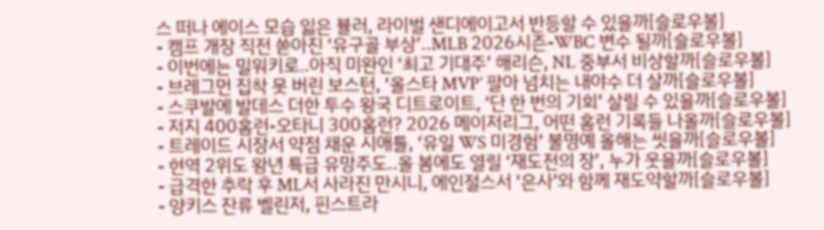스 떠나 에이스 모습 잃은 뷸러, 라이벌 샌디에이고서 반등할 수 있을까[슬로우볼]
- 캠프 개장 직전 쏟아진 ‘유구골 부상’..MLB 2026시즌-WBC 변수 될까[슬로우볼]
- 이번에는 밀워키로..아직 미완인 ‘최고 기대주’ 해리슨, NL 중부서 비상할까[슬로우볼]
- 브레그먼 집착 못 버린 보스턴, ‘올스타 MVP’ 팔아 넘치는 내야수 더 살까[슬로우볼]
- 스쿠발에 발데스 더한 투수 왕국 디트로이트, ‘단 한 번의 기회’ 살릴 수 있을까[슬로우볼]
- 저지 400홈런-오타니 300홈런? 2026 메이저리그, 어떤 홈런 기록들 나올까[슬로우볼]
- 트레이드 시장서 약점 채운 시애틀, ‘유일 WS 미경험’ 불명예 올해는 씻을까[슬로우볼]
- 현역 2위도 왕년 특급 유망주도..올 봄에도 열릴 ‘재도전의 장’, 누가 웃을까[슬로우볼]
- 급격한 추락 후 ML서 사라진 만시니, 에인절스서 ‘은사’와 함께 재도약할까[슬로우볼]
- 양키스 잔류 벨린저, 핀스트라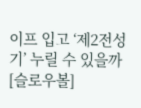이프 입고 ‘제2전성기’ 누릴 수 있을까[슬로우볼]